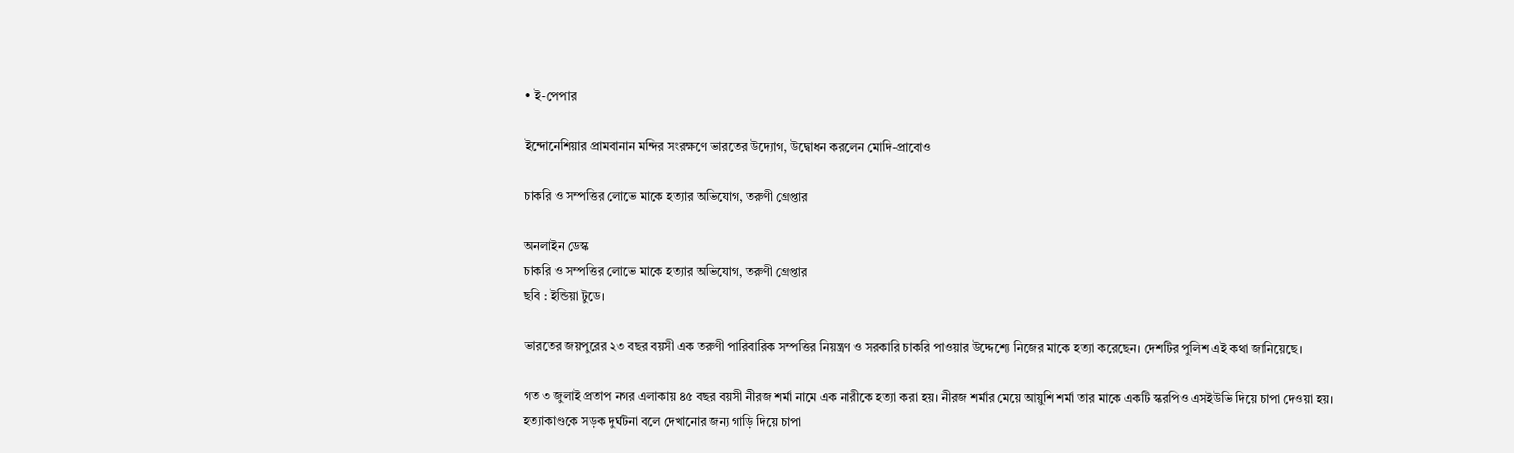• ই-পেপার

ইন্দোনেশিয়ার প্রামবানান মন্দির সংরক্ষণে ভারতের উদ্যোগ, উদ্বোধন করলেন মোদি-প্রাবোও

চাকরি ও সম্পত্তির লোভে মাকে হত্যার অভিযোগ, তরুণী গ্রেপ্তার

অনলাইন ডেস্ক
চাকরি ও সম্পত্তির লোভে মাকে হত্যার অভিযোগ, তরুণী গ্রেপ্তার
ছবি : ইন্ডিয়া টুডে।

ভারতের জয়পুরের ২৩ বছর বয়সী এক তরুণী পারিবারিক সম্পত্তির নিয়ন্ত্রণ ও সরকারি চাকরি পাওয়ার উদ্দেশ্যে নিজের মাকে হত্যা করেছেন। দেশটির পুলিশ এই কথা জানিয়েছে।

গত ৩ জুলাই প্রতাপ নগর এলাকায় ৪৫ বছর বয়সী নীরজ শর্মা নামে এক নারীকে হত্যা করা হয়। নীরজ শর্মার মেয়ে আয়ুশি শর্মা তার মাকে একটি স্করপিও এসইউভি দিয়ে চাপা দেওয়া হয়। হত্যাকাণ্ডকে সড়ক দুর্ঘটনা বলে দেখানোর জন্য গাড়ি দিয়ে চাপা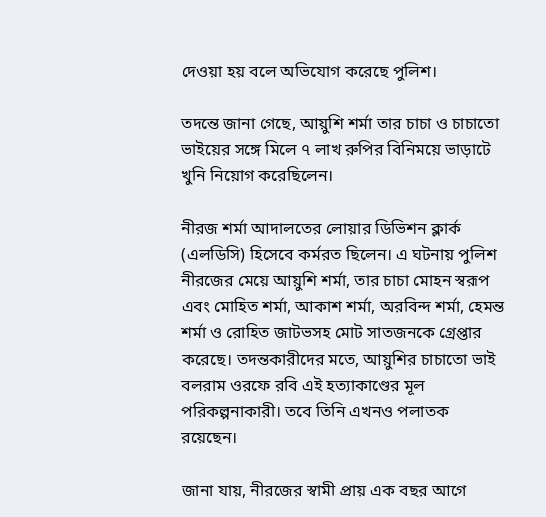দেওয়া হয় বলে অভিযোগ করেছে পুলিশ।

তদন্তে জানা গেছে, আয়ুশি শর্মা তার চাচা ও চাচাতো ভাইয়ের সঙ্গে মিলে ৭ লাখ রুপির বিনিময়ে ভাড়াটে খুনি নিয়োগ করেছিলেন।

নীরজ শর্মা আদালতের লোয়ার ডিভিশন ক্লার্ক (এলডিসি) হিসেবে কর্মরত ছিলেন। এ ঘটনায় পুলিশ নীরজের মেয়ে আয়ুশি শর্মা, তার চাচা মোহন স্বরূপ এবং মোহিত শর্মা, আকাশ শর্মা, অরবিন্দ শর্মা, হেমন্ত শর্মা ও রোহিত জাটভসহ মোট সাতজনকে গ্রেপ্তার করেছে। তদন্তকারীদের মতে, আয়ুশির চাচাতো ভাই বলরাম ওরফে রবি এই হত্যাকাণ্ডের মূল পরিকল্পনাকারী। তবে তিনি এখনও পলাতক রয়েছেন।

জানা যায়, নীরজের স্বামী প্রায় এক বছর আগে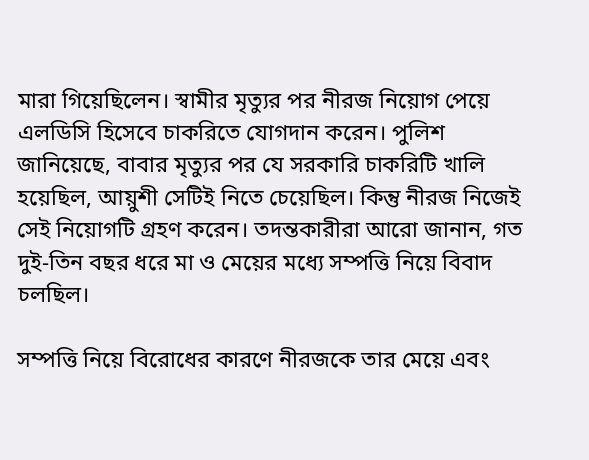মারা গিয়েছিলেন। স্বামীর মৃত্যুর পর নীরজ নিয়োগ পেয়ে এলডিসি হিসেবে চাকরিতে যোগদান করেন। পুলিশ জানিয়েছে, বাবার মৃত্যুর পর যে সরকারি চাকরিটি খালি হয়েছিল, আয়ুশী সেটিই নিতে চেয়েছিল। কিন্তু নীরজ নিজেই সেই নিয়োগটি গ্রহণ করেন। তদন্তকারীরা আরো জানান, গত দুই-তিন বছর ধরে মা ও মেয়ের মধ্যে সম্পত্তি নিয়ে বিবাদ চলছিল।

সম্পত্তি নিয়ে বিরোধের কারণে নীরজকে তার মেয়ে এবং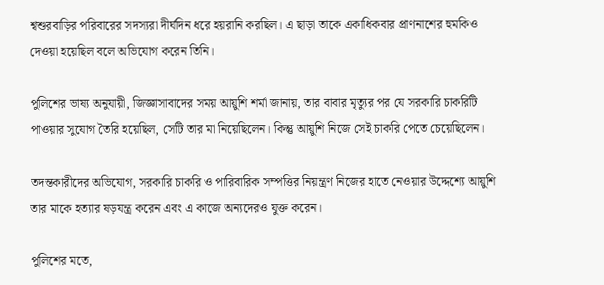শ্বশুরবাড়ির পরিবারের সদস্যরা দীর্ঘদিন ধরে হয়রানি করছিল। এ ছাড়া তাকে একাধিকবার প্রাণনাশের হুমকিও দেওয়া হয়েছিল বলে অভিযোগ করেন তিনি।

পুলিশের ভাষ্য অনুযায়ী, জিজ্ঞাসাবাদের সময় আয়ুশি শর্মা জানায়, তার বাবার মৃত্যুর পর যে সরকারি চাকরিটি পাওয়ার সুযোগ তৈরি হয়েছিল, সেটি তার মা নিয়েছিলেন। কিন্তু আয়ুশি নিজে সেই চাকরি পেতে চেয়েছিলেন।

তদন্তকারীদের অভিযোগ, সরকারি চাকরি ও পারিবারিক সম্পত্তির নিয়ন্ত্রণ নিজের হাতে নেওয়ার উদ্দেশ্যে আয়ুশি তার মাকে হত্যার ষড়যন্ত্র করেন এবং এ কাজে অন্যদেরও যুক্ত করেন।

পুলিশের মতে,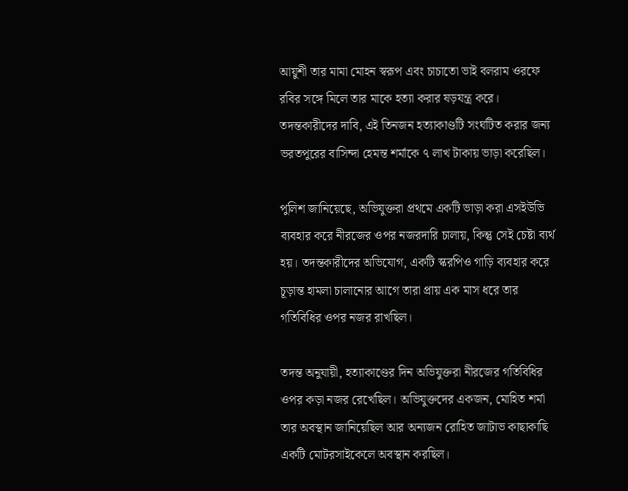আয়ুশী তার মামা মোহন স্বরূপ এবং চাচাতো ভাই বলরাম ওরফে রবির সঙ্গে মিলে তার মাকে হত্যা করার ষড়যন্ত্র করে। তদন্তকারীদের দাবি, এই তিনজন হত্যাকাণ্ডটি সংঘটিত করার জন্য ভরতপুরের বাসিন্দা হেমন্ত শর্মাকে ৭ লাখ টাকায় ভাড়া করেছিল।

পুলিশ জানিয়েছে, অভিযুক্তরা প্রথমে একটি ভাড়া করা এসইউভি ব্যবহার করে নীরজের ওপর নজরদারি চালায়, কিন্তু সেই চেষ্টা ব্যর্থ হয়। তদন্তকারীদের অভিযোগ, একটি স্করপিও গাড়ি ব্যবহার করে চূড়ান্ত হামলা চালানোর আগে তারা প্রায় এক মাস ধরে তার গতিবিধির ওপর নজর রাখছিল।

তদন্ত অনুযায়ী, হত্যাকাণ্ডের দিন অভিযুক্তরা নীরজের গতিবিধির ওপর কড়া নজর রেখেছিল। অভিযুক্তদের একজন, মোহিত শর্মা তার অবস্থান জানিয়েছিল আর অন্যজন রোহিত জাটাভ কাছাকাছি একটি মোটরসাইকেলে অবস্থান করছিল।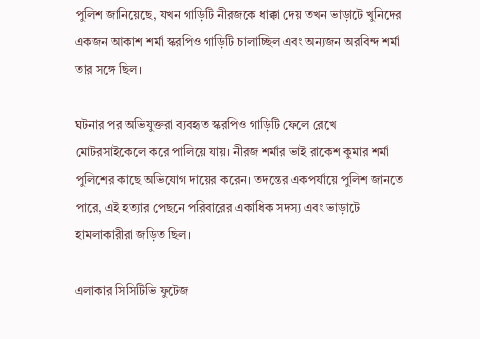পুলিশ জানিয়েছে, যখন গাড়িটি নীরজকে ধাক্কা দেয় তখন ভাড়াটে খুনিদের একজন আকাশ শর্মা স্করপিও গাড়িটি চালাচ্ছিল এবং অন্যজন অরবিন্দ শর্মা তার সঙ্গে ছিল।

ঘটনার পর অভিযুক্তরা ব্যবহৃত স্করপিও গাড়িটি ফেলে রেখে মোটরসাইকেলে করে পালিয়ে যায়। নীরজ শর্মার ভাই রাকেশ কুমার শর্মা পুলিশের কাছে অভিযোগ দায়ের করেন। তদন্তের একপর্যায়ে পুলিশ জানতে পারে, এই হত্যার পেছনে পরিবারের একাধিক সদস্য এবং ভাড়াটে হামলাকারীরা জড়িত ছিল।

এলাকার সিসিটিভি ফুটেজ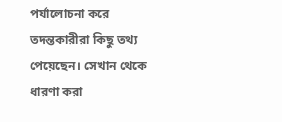পর্যালোচনা করে তদন্তকারীরা কিছু তথ্য পেয়েছেন। সেখান থেকে ধারণা করা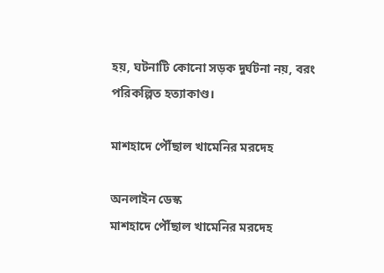হয়, ঘটনাটি কোনো সড়ক দুর্ঘটনা নয়, বরং পরিকল্পিত হত্যাকাণ্ড।

মাশহাদে পৌঁছাল খামেনির মরদেহ

অনলাইন ডেস্ক
মাশহাদে পৌঁছাল খামেনির মরদেহ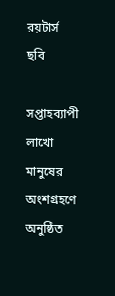রয়টার্স ছবি

সপ্তাহব্যাপী লাখো মানুষের অংশগ্রহণে অনুষ্ঠিত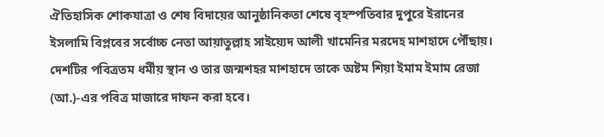ঐতিহাসিক শোকযাত্রা ও শেষ বিদায়ের আনুষ্ঠানিকতা শেষে বৃহস্পতিবার দুপুরে ইরানের ইসলামি বিপ্লবের সর্বোচ্চ নেতা আয়াতুল্লাহ সাইয়্যেদ আলী খামেনির মরদেহ মাশহাদে পৌঁছায়। দেশটির পবিত্রতম ধর্মীয় স্থান ও তার জন্মশহর মাশহাদে তাকে অষ্টম শিয়া ইমাম ইমাম রেজা (আ.)-এর পবিত্র মাজারে দাফন করা হবে।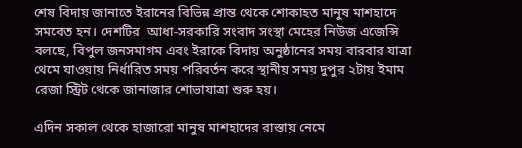শেষ বিদায় জানাতে ইরানের বিভিন্ন প্রান্ত থেকে শোকাহত মানুষ মাশহাদে সমবেত হন। দেশটির  আধা-সরকারি সংবাদ সংস্থা মেহের নিউজ এজেন্সি বলছে, বিপুল জনসমাগম এবং ইরাকে বিদায় অনুষ্ঠানের সময় বারবার যাত্রা থেমে যাওয়ায় নির্ধারিত সময় পরিবর্তন করে স্থানীয় সময় দুপুর ২টায় ইমাম রেজা স্ট্রিট থেকে জানাজার শোভাযাত্রা শুরু হয়।

এদিন সকাল থেকে হাজারো মানুষ মাশহাদের রাস্তায় নেমে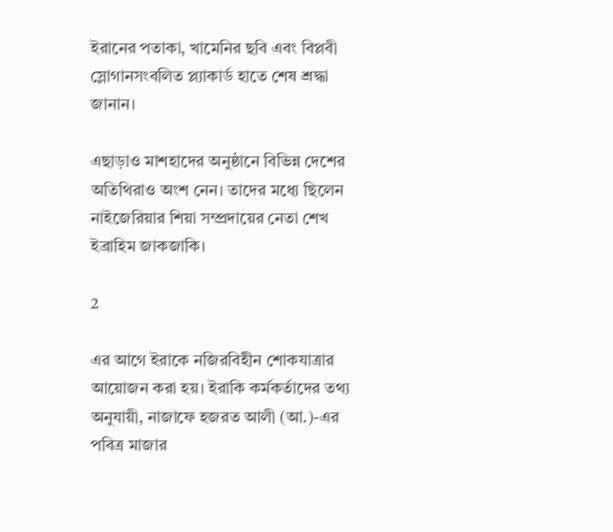ইরানের পতাকা, খামেনির ছবি এবং বিপ্লবী স্লোগানসংবলিত প্ল্যাকার্ড হাতে শেষ শ্রদ্ধা জানান।

এছাড়াও মাশহাদের অনুষ্ঠানে বিভিন্ন দেশের অতিথিরাও অংশ নেন। তাদের মধ্যে ছিলেন নাইজেরিয়ার শিয়া সম্প্রদায়ের নেতা শেখ ইব্রাহিম জাকজাকি।

2

এর আগে ইরাকে নজিরবিহীন শোকযাত্রার আয়োজন করা হয়। ইরাকি কর্মকর্তাদের তথ্য অনুযায়ী, নাজাফে হজরত আলী (আ.)-এর পবিত্র মাজার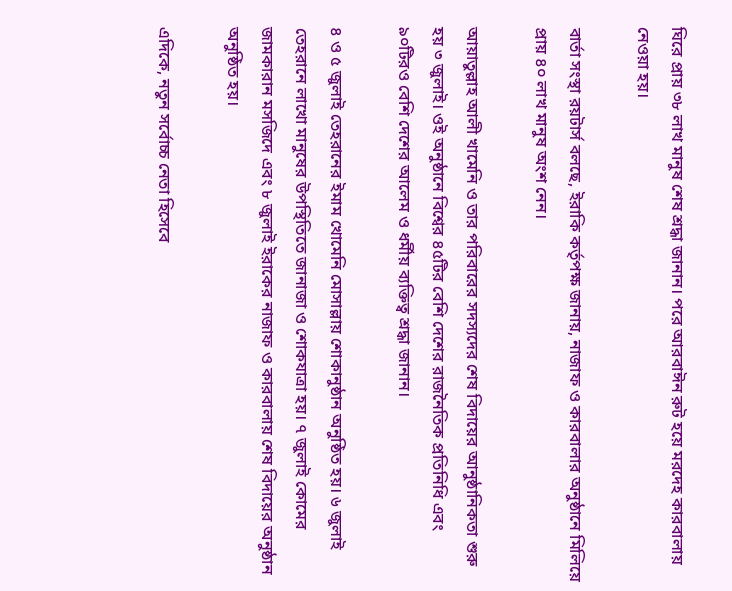ঘিরে প্রায় ৩৮ লাখ মানুষ শেষ শ্রদ্ধা জানান। পরে আরবাঈন রুট হয়ে মরদেহ কারবালায় নেওয়া হয়।

বার্তা সংস্থা রয়টার্স বলছে, ইরাকি কর্তৃপক্ষ জানায়, নাজাফ ও কারবালার অনুষ্ঠানে মিলিয়ে প্রায় ৪০ লাখ মানুষ অংশ নেন।

আয়াতুল্লাহ আলী খামেনি ও তার পরিবারের সদস্যদের শেষ বিদায়ের আনুষ্ঠানিকতা শুরু হয় ৩ জুলাই। ওই অনুষ্ঠানে বিশ্বের ৪৫টির বেশি দেশের রাজনৈতিক প্রতিনিধি এবং ৯০টিরও বেশি দেশের আলেম ও ধর্মীয় ব্যক্তিত্ব শ্রদ্ধা জানান।

৪ ও ৫ জুলাই তেহরানের ইমাম খোমেনি মোসাল্লায় শোকানুষ্ঠান অনুষ্ঠিত হয়। ৬ জুলাই তেহরানে লাখো মানুষের উপস্থিতিতে জানাজা ও শোকযাত্রা হয়। ৭ জুলাই কোমের জামকারান মসজিদে এবং ৮ জুলাই ইরাকের নাজাফ ও কারবালায় শেষ বিদায়ের অনুষ্ঠান অনুষ্ঠিত হয়।

এদিকে, নতুন সর্বোচ্চ নেতা হিসেবে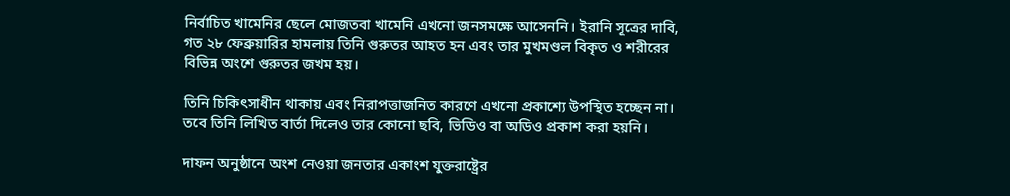নির্বাচিত খামেনির ছেলে মোজতবা খামেনি এখনো জনসমক্ষে আসেননি। ইরানি সূত্রের দাবি, গত ২৮ ফেব্রুয়ারির হামলায় তিনি গুরুতর আহত হন এবং তার মুখমণ্ডল বিকৃত ও শরীরের বিভিন্ন অংশে গুরুতর জখম হয়।

তিনি চিকিৎসাধীন থাকায় এবং নিরাপত্তাজনিত কারণে এখনো প্রকাশ্যে উপস্থিত হচ্ছেন না। তবে তিনি লিখিত বার্তা দিলেও তার কোনো ছবি, ভিডিও বা অডিও প্রকাশ করা হয়নি।

দাফন অনুষ্ঠানে অংশ নেওয়া জনতার একাংশ যুক্তরাষ্ট্রের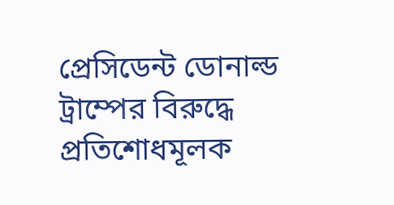প্রেসিডেন্ট ডোনাল্ড ট্রাম্পের বিরুদ্ধে প্রতিশোধমূলক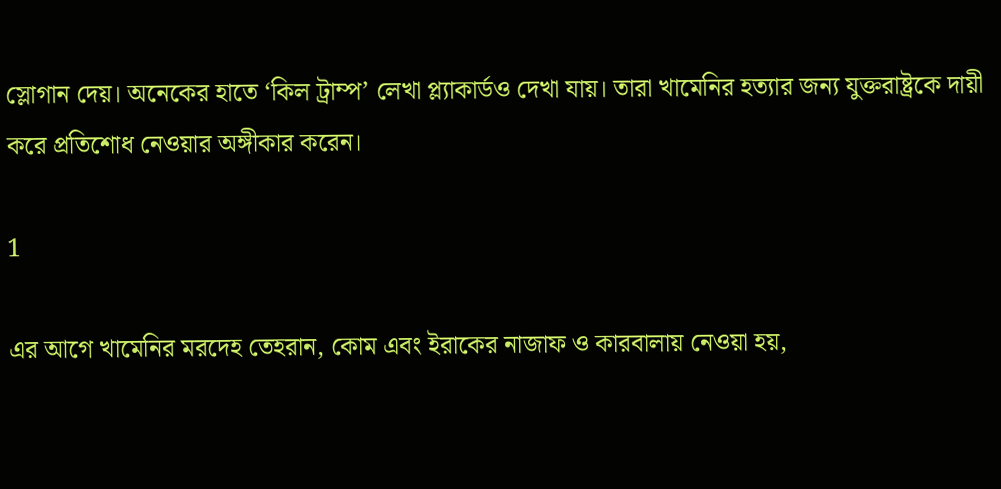স্লোগান দেয়। অনেকের হাতে ‘কিল ট্রাম্প’ লেখা প্ল্যাকার্ডও দেখা যায়। তারা খামেনির হত্যার জন্য যুক্তরাষ্ট্রকে দায়ী করে প্রতিশোধ নেওয়ার অঙ্গীকার করেন।

1

এর আগে খামেনির মরদেহ তেহরান, কোম এবং ইরাকের নাজাফ ও কারবালায় নেওয়া হয়,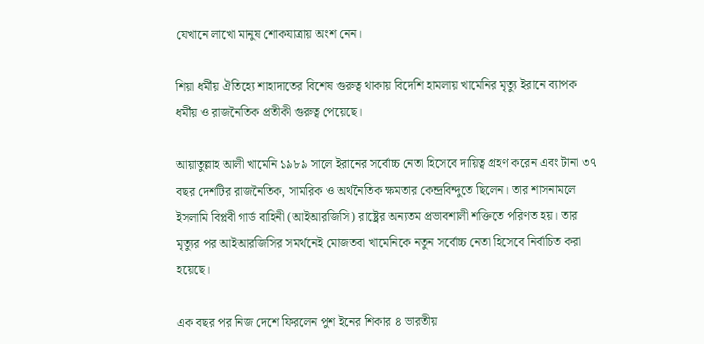যেখানে লাখো মানুষ শোকযাত্রায় অংশ নেন।

শিয়া ধর্মীয় ঐতিহ্যে শাহাদাতের বিশেষ গুরুত্ব থাকায় বিদেশি হামলায় খামেনির মৃত্যু ইরানে ব্যাপক ধর্মীয় ও রাজনৈতিক প্রতীকী গুরুত্ব পেয়েছে।

আয়াতুল্লাহ আলী খামেনি ১৯৮৯ সালে ইরানের সর্বোচ্চ নেতা হিসেবে দায়িত্ব গ্রহণ করেন এবং টানা ৩৭ বছর দেশটির রাজনৈতিক, সামরিক ও অর্থনৈতিক ক্ষমতার কেন্দ্রবিন্দুতে ছিলেন। তার শাসনামলে ইসলামি বিপ্লবী গার্ড বাহিনী (আইআরজিসি) রাষ্ট্রের অন্যতম প্রভাবশালী শক্তিতে পরিণত হয়। তার মৃত্যুর পর আইআরজিসির সমর্থনেই মোজতবা খামেনিকে নতুন সর্বোচ্চ নেতা হিসেবে নির্বাচিত করা হয়েছে।

এক বছর পর নিজ দেশে ফিরলেন পুশ ইনের শিকার ৪ ভারতীয়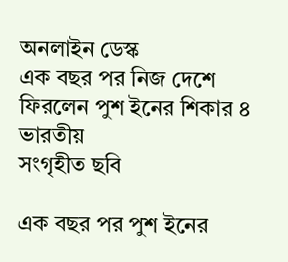অনলাইন ডেস্ক
এক বছর পর নিজ দেশে ফিরলেন পুশ ইনের শিকার ৪ ভারতীয়
সংগৃহীত ছবি

এক বছর পর পুশ ইনের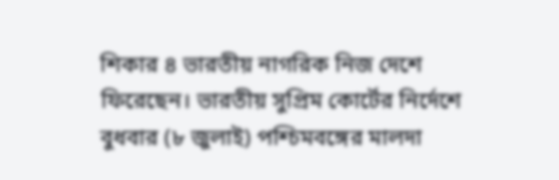শিকার ৪ ভারতীয় নাগরিক নিজ দেশে ফিরেছেন। ভারতীয় সুপ্রিম কোর্টের নির্দেশে বুধবার (৮ জুলাই) পশ্চিমবঙ্গের মালদা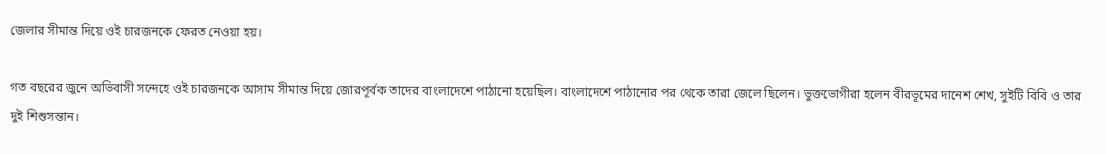জেলার সীমান্ত দিয়ে ওই চারজনকে ফেরত নেওয়া হয়।

গত বছরের জুনে অভিবাসী সন্দেহে ওই চারজনকে আসাম সীমান্ত দিয়ে জোরপূর্বক তাদের বাংলাদেশে পাঠানো হয়েছিল। বাংলাদেশে পাঠানোর পর থেকে তারা জেলে ছিলেন। ভুক্তভোগীরা হলেন বীরভূমের দানেশ শেখ, সুইটি বিবি ও তার দুই শিশুসন্তান।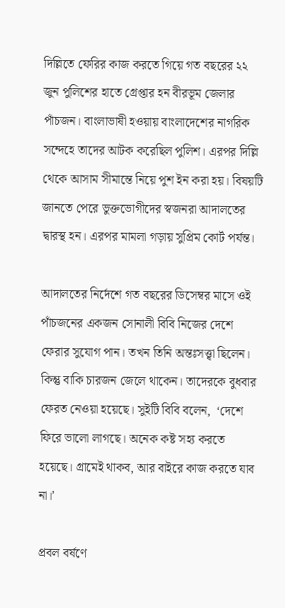দিল্লিতে ফেরির কাজ করতে গিয়ে গত বছরের ২২ জুন পুলিশের হাতে গ্রেপ্তার হন বীরভূম জেলার পাঁচজন। বাংলাভাষী হওয়ায় বাংলাদেশের নাগরিক সন্দেহে তাদের আটক করেছিল পুলিশ। এরপর দিল্লি থেকে আসাম সীমান্তে নিয়ে পুশ ইন করা হয়। বিষয়টি জানতে পেরে ভুক্তভোগীদের স্বজনরা আদালতের দ্বারস্থ হন। এরপর মামলা গড়ায় সুপ্রিম কোর্ট পর্যন্ত।

আদালতের নির্দেশে গত বছরের ডিসেম্বর মাসে ওই পাঁচজনের একজন সোনালী বিবি নিজের দেশে ফেরার সুযোগ পান। তখন তিনি অন্তঃসত্ত্বা ছিলেন। কিন্তু বাকি চারজন জেলে থাকেন। তাদেরকে বুধবার ফেরত নেওয়া হয়েছে। সুইটি বিবি বলেন,  ‘দেশে ফিরে ভালো লাগছে। অনেক কষ্ট সহ্য করতে হয়েছে। গ্রামেই থাকব, আর বাইরে কাজ করতে যাব না।’

প্রবল বর্ষণে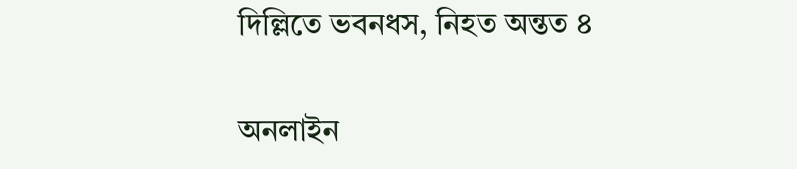দিল্লিতে ভবনধস, নিহত অন্তত ৪

অনলাইন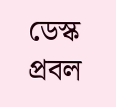ডেস্ক
প্রবল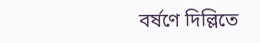বর্ষণে দিল্লিতে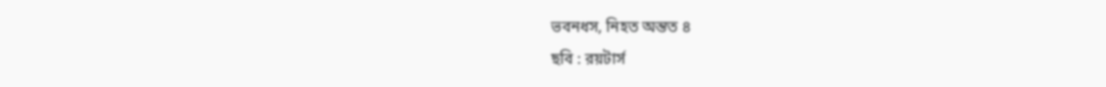ভবনধস, নিহত অন্তত ৪
ছবি : রয়টার্স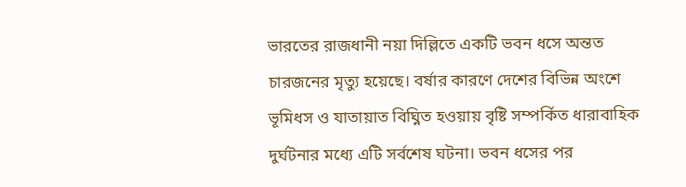ভারতের রাজধানী নয়া দিল্লিতে একটি ভবন ধসে অন্তত চারজনের মৃত্যু হয়েছে। বর্ষার কারণে দেশের বিভিন্ন অংশে ভূমিধস ও যাতায়াত বিঘ্নিত হওয়ায় বৃষ্টি সম্পর্কিত ধারাবাহিক দুর্ঘটনার মধ্যে এটি সর্বশেষ ঘটনা। ভবন ধসের পর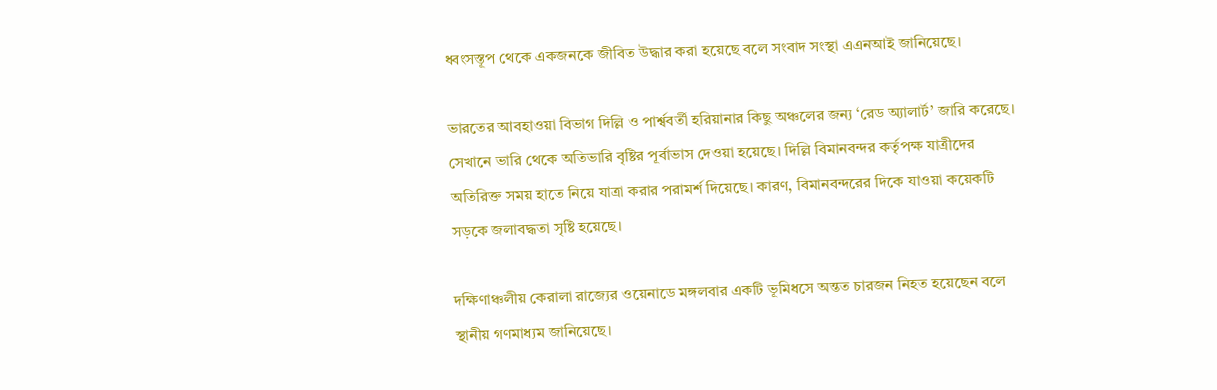ধ্বংসস্তূপ থেকে একজনকে জীবিত উদ্ধার করা হয়েছে বলে সংবাদ সংস্থা এএনআই জানিয়েছে।

ভারতের আবহাওয়া বিভাগ দিল্লি ও পার্শ্ববর্তী হরিয়ানার কিছু অঞ্চলের জন্য ‘রেড অ্যালার্ট’ জারি করেছে। সেখানে ভারি থেকে অতিভারি বৃষ্টির পূর্বাভাস দেওয়া হয়েছে। দিল্লি বিমানবন্দর কর্তৃপক্ষ যাত্রীদের অতিরিক্ত সময় হাতে নিয়ে যাত্রা করার পরামর্শ দিয়েছে। কারণ, বিমানবন্দরের দিকে যাওয়া কয়েকটি সড়কে জলাবদ্ধতা সৃষ্টি হয়েছে।

দক্ষিণাঞ্চলীয় কেরালা রাজ্যের ওয়েনাডে মঙ্গলবার একটি ভূমিধসে অন্তত চারজন নিহত হয়েছেন বলে স্থানীয় গণমাধ্যম জানিয়েছে।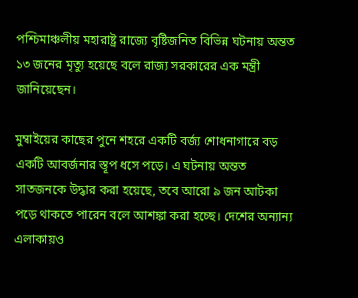পশ্চিমাঞ্চলীয় মহারাষ্ট্র রাজ্যে বৃষ্টিজনিত বিভিন্ন ঘটনায় অন্তত ১৩ জনের মৃত্যু হয়েছে বলে রাজ্য সরকারের এক মন্ত্রী জানিয়েছেন।

মুম্বাইয়ের কাছের পুনে শহরে একটি বর্জ্য শোধনাগারে বড় একটি আবর্জনার স্তূপ ধসে পড়ে। এ ঘটনায় অন্তত সাতজনকে উদ্ধার করা হয়েছে, তবে আরো ৯ জন আটকা পড়ে থাকতে পারেন বলে আশঙ্কা করা হচ্ছে। দেশের অন্যান্য এলাকায়ও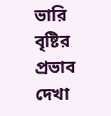ভারি বৃষ্টির প্রভাব দেখা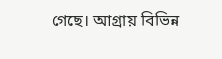গেছে। আগ্রায় বিভিন্ন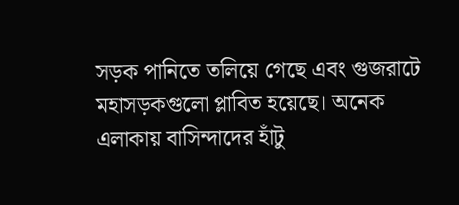সড়ক পানিতে তলিয়ে গেছে এবং গুজরাটে মহাসড়কগুলো প্লাবিত হয়েছে। অনেক এলাকায় বাসিন্দাদের হাঁটু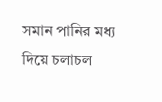সমান পানির মধ্য দিয়ে চলাচল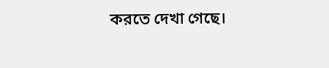করতে দেখা গেছে।